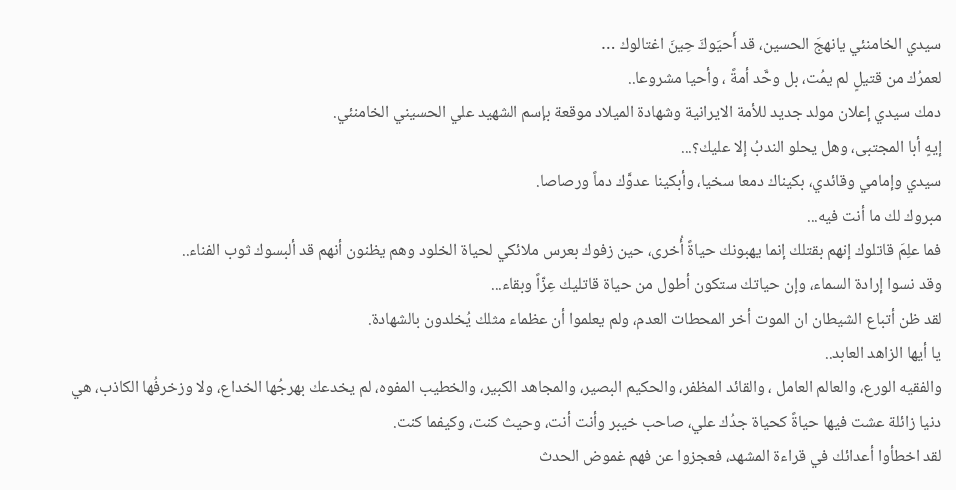سيدي الخامنئي يانهجَ الحسين، قد أَحيَوكَ حِينَ اغتالوك …
لعمرُك من قتيلٍ لم يمُت، بل وحَّد أمةً ، وأحيا مشروعا..
دمك سيدي إعلان مولد جديد للأمة الايرانية وشهادة الميلاد موقعة بإسم الشهيد علي الحسيني الخامنئي.
إيهٍ أبا المجتبى، وهل يحلو الندبُ إلا عليك؟...
سيدي وإمامي وقائدي، بكيناك دمعا سخيا، وأبكينا عدوَّك دماً ورصاصا.
مبروك لك ما أنت فيه...
فما علِمَ قاتلوك إنهم بقتلك إنما يهبونك حياةً أُخرى، حين زفوك بعرس ملائكي لحياة الخلود وهم يظنون أنهم قد ألبسوك ثوب الفناء..
وقد نسوا إرادة السماء، وإن حياتك ستكون أطول من حياة قاتليك عِزّاً وبقاء...
لقد ظن أتباع الشيطان ان الموت أخر المحطات العدم، ولم يعلموا أن عظماء مثلك يُخلدون بالشهادة.
يا أيها الزاهد العابد..
والفقيه الورع، والعالم العامل ، والقائد المظفر، والحكيم البصير، والمجاهد الكبير، والخطيب المفوه، لم يخدعك بهرجُها الخداع، ولا وزخرفُها الكاذب، هي دنيا زائلة عشت فيها حياةً كحياة جدُك علي، صاحب خيبر وأنت أنت، وحيث كنت، وكيفما كنت.
لقد اخطأوا أعدائك في قراءة المشهد، فعجزوا عن فهم غموض الحدث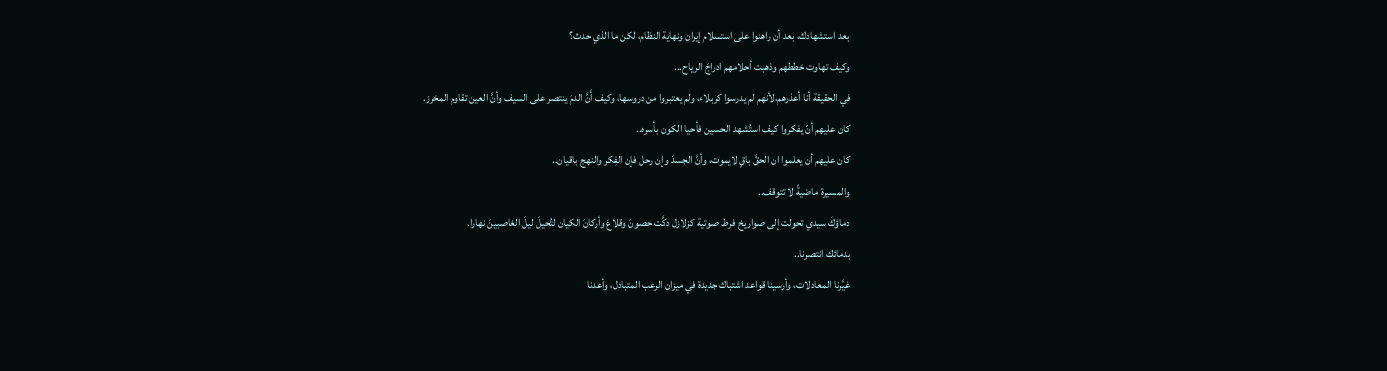بعد استشهادك، بعد أن راهنوا على استسلام إيران ونهاية النظام، لكن ما الذي حدث؟
وكيف تهاوت خططهم وذهبت أحلامهم ادراجَ الرياح...
في الحقيقة أنا أعذرهم،لأنهم لم يدرسوا كربلاء، ولم يعتبروا من دروسها، وكيف أَنَّ الدمَ ينتصر على السيف وأنَّ العين تقاوم المخرز.
كان عليهم أنّ يفكروا كيف استُشهد الحسين فأحيا الكون بأسره..
كان عليهم أن يعلموا ان الحقَّ باقٍ لايموت، وأنَّ الجسدَ وإن رحل فإن الفِكر والنهج باقيان..
والمسيرة ماضيةً لا تتوقف..
دماؤكَ سيدي تحولت إلى صواريخ فرط صوتية كزلازل دكَّت حصونَ وقلاعَ وأركانَ الكيان لتُحيلَ ليلَ الغاصبينَ نهارا.
بدمائك انتصرنا..
غيَّرنا المعادلات، وأرسينا قواعد اشتباك جديدة في ميزان الرعب المتبادل، وأعدنا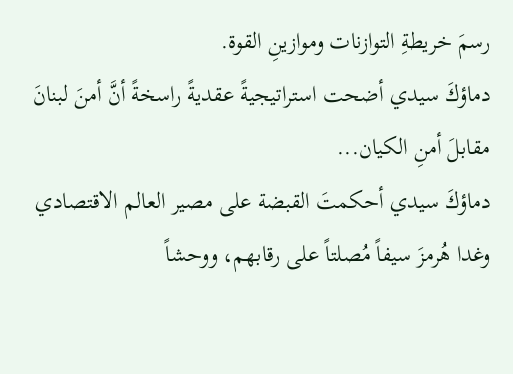رسمَ خريطةِ التوازنات وموازينِ القوة.
دماؤكَ سيدي أضحت استراتيجيةً عقديةً راسخةً أنَّ أمنَ لبنانَ مقابلَ أمنِ الكيان...
دماؤكَ سيدي أحكمتَ القبضة على مصير العالم الاقتصادي وغدا هُرمزَ سيفاً مُصلتاً على رقابهم، ووحشاً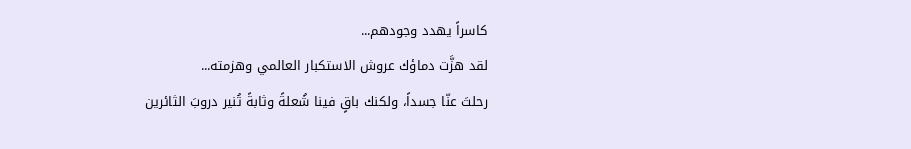كاسراً يهدد وجودهم...
لقد هزَّت دماؤك عروش الاستكبار العالمي وهزمته...
رحلتَ عنّا جسداً، ولكنك باقٍ فينا شُعلةً وثابةً تُنير دروبَ الثائرين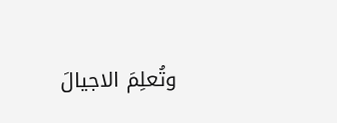وتُعلِمَ الاجيالَ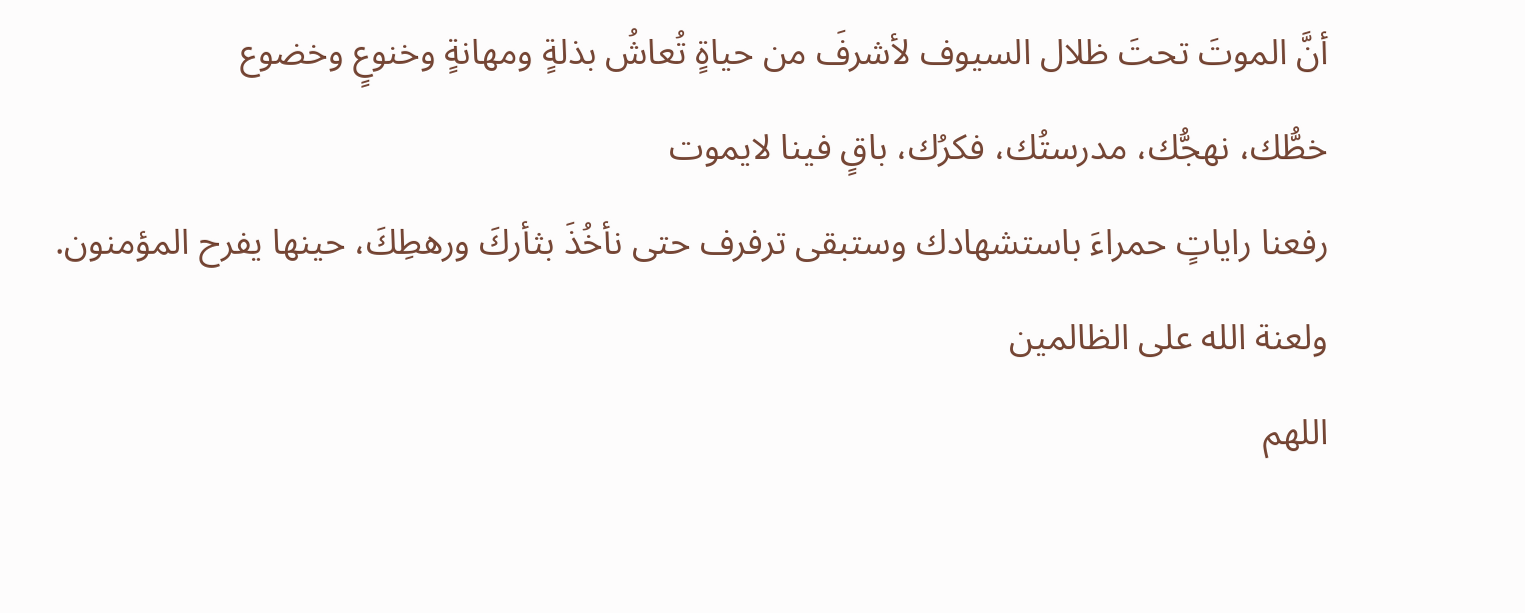أنَّ الموتَ تحتَ ظلال السيوف لأشرفَ من حياةٍ تُعاشُ بذلةٍ ومهانةٍ وخنوعٍ وخضوع
خطُّك، نهجُّك، مدرستُك، فكرُك، باقٍ فينا لايموت
رفعنا راياتٍ حمراءَ باستشهادك وستبقى ترفرف حتى نأخُذَ بثأركَ ورهطِكَ، حينها يفرح المؤمنون.
ولعنة الله على الظالمين
اللهم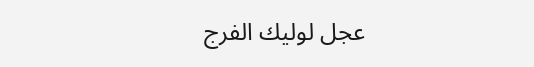عجل لوليك الفرج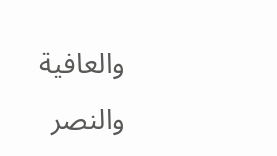والعافية والنصر